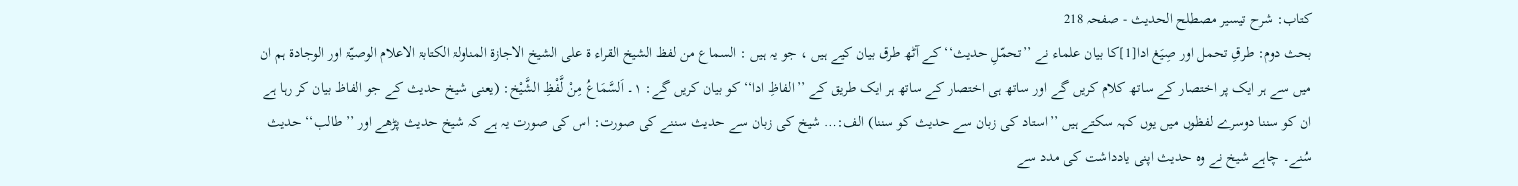کتاب: شرح تیسیر مصطلح الحدیث - صفحہ 218
بحث دوم: طرقِ تحمل اور صِیَغ ادا[1]کا بیان علماء نے ’’تحمّلِ حدیث‘‘ کے آٹھ طرق بیان کیے ہیں ، جو یہ ہیں : السماع من لفظ الشیخ القراء ۃ علی الشیخ الاجازۃ المناولۃ الکتابۃ الاعلام الوصیّۃ اور الوجادۃ ہم ان میں سے ہر ایک پر اختصار کے ساتھ کلام کریں گے اور ساتھ ہی اختصار کے ساتھ ہر ایک طریق کے ’’الفاظِ ادا‘‘ کو بیان کریں گے: ۱۔ اَلسَّمَاعُ مِنْ لَّفْظِ الشَّیْخ: (یعنی شیخ حدیث کے جو الفاظ بیان کر رہا ہے ان کو سننا دوسرے لفظوں میں یوں کہہ سکتے ہیں ’’استاد کی زبان سے حدیث کو سننا) الف:… شیخ کی زبان سے حدیث سننے کی صورت: اس کی صورت یہ ہے کہ شیخ حدیث پڑھے اور ’’طالب‘‘ حدیث سُنے۔ چاہے شیخ نے وہ حدیث اپنی یادداشت کی مدد سے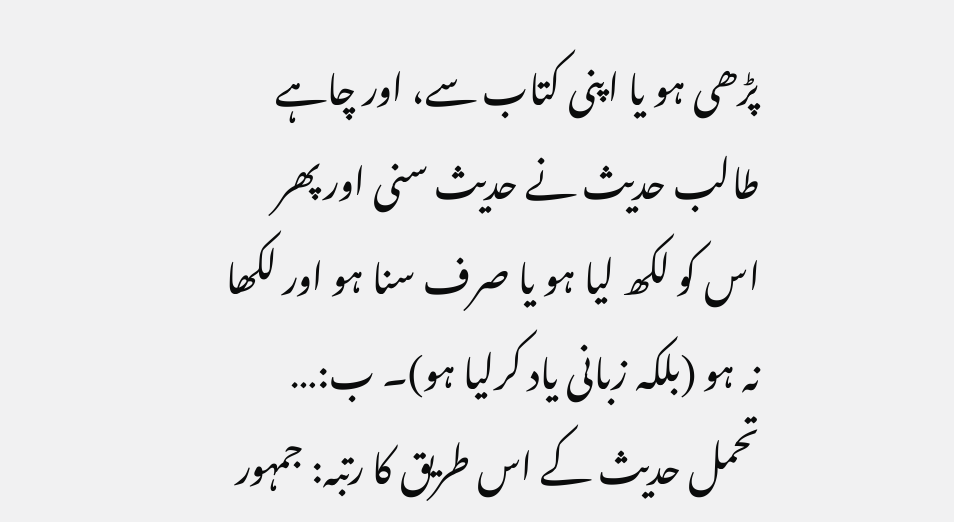پڑھی ہو یا اپنی کتاب سے، اور چاہے طالب حدیث نے حدیث سنی اور پھر اس کو لکھ لیا ہو یا صرف سنا ہو اور لکھا نہ ہو (بلکہ زبانی یاد کرلیا ہو)۔ ب:… تحمل حدیث کے اس طریق کا رتبہ: جمہور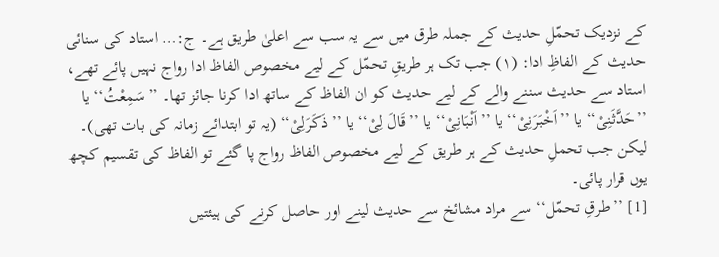کے نزدیک تحمّلِ حدیث کے جملہ طرق میں سے یہ سب سے اعلیٰ طریق ہے۔ ج:… استاد کی سنائی حدیث کے الفاظِ ادا: (۱) جب تک ہر طریقِ تحمّل کے لیے مخصوص الفاظ ادا رواج نہیں پائے تھے، استاد سے حدیث سننے والے کے لیے حدیث کو ان الفاظ کے ساتھ ادا کرنا جائز تھا۔ ’’سَمِعْتُ‘‘ یا ’’حَدَّثَنِیْ‘‘ یا ’’اَخْبَرَنِیْ‘‘ یا ’’اَنْبَانِیْ‘‘ یا ’’قَالَ لِیْ‘‘ یا ’’ذَکَرَلِیْ‘‘ (یہ تو ابتدائے زمانہ کی بات تھی)۔ لیکن جب تحملِ حدیث کے ہر طریق کے لیے مخصوص الفاظ رواج پا گئے تو الفاظ کی تقسیم کچھ یوں قرار پائی۔
[1] ’’طرقِ تحمّل‘‘ سے مراد مشائخ سے حدیث لینے اور حاصل کرنے کی ہیئتیں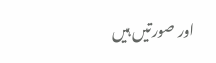اور صورتیں ہیں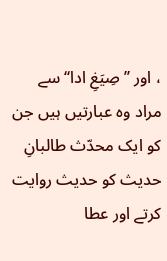، اور ’’صِیَغِ ادا‘‘ سے مراد وہ عبارتیں ہیں جن کو ایک محدّث طالبانِ حدیث کو حدیث روایت کرتے اور عطا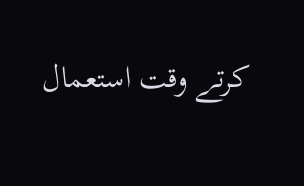کرتے وقت استعمال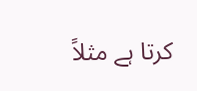کرتا ہے مثلاً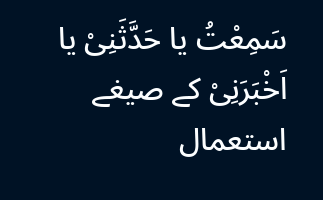سَمِعْتُ یا حَدَّثَنِیْ یا اَخْبَرَنِیْ کے صیغے استعمال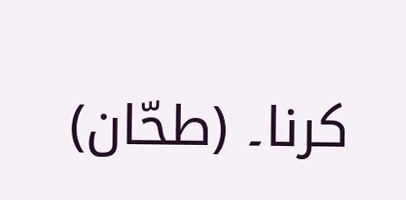کرنا۔ (طحّان)